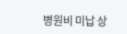병원비 미납 상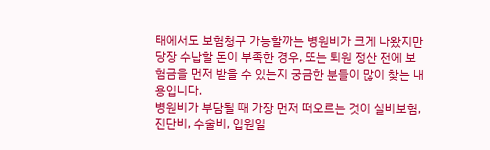태에서도 보험청구 가능할까는 병원비가 크게 나왔지만 당장 수납할 돈이 부족한 경우, 또는 퇴원 정산 전에 보험금을 먼저 받을 수 있는지 궁금한 분들이 많이 찾는 내용입니다.
병원비가 부담될 때 가장 먼저 떠오르는 것이 실비보험, 진단비, 수술비, 입원일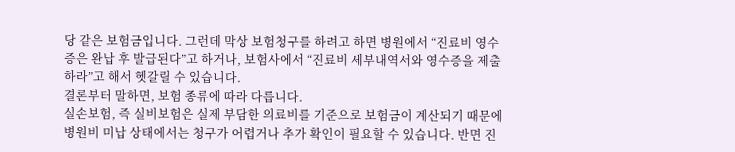당 같은 보험금입니다. 그런데 막상 보험청구를 하려고 하면 병원에서 “진료비 영수증은 완납 후 발급된다”고 하거나, 보험사에서 “진료비 세부내역서와 영수증을 제출하라”고 해서 헷갈릴 수 있습니다.
결론부터 말하면, 보험 종류에 따라 다릅니다.
실손보험, 즉 실비보험은 실제 부담한 의료비를 기준으로 보험금이 계산되기 때문에 병원비 미납 상태에서는 청구가 어렵거나 추가 확인이 필요할 수 있습니다. 반면 진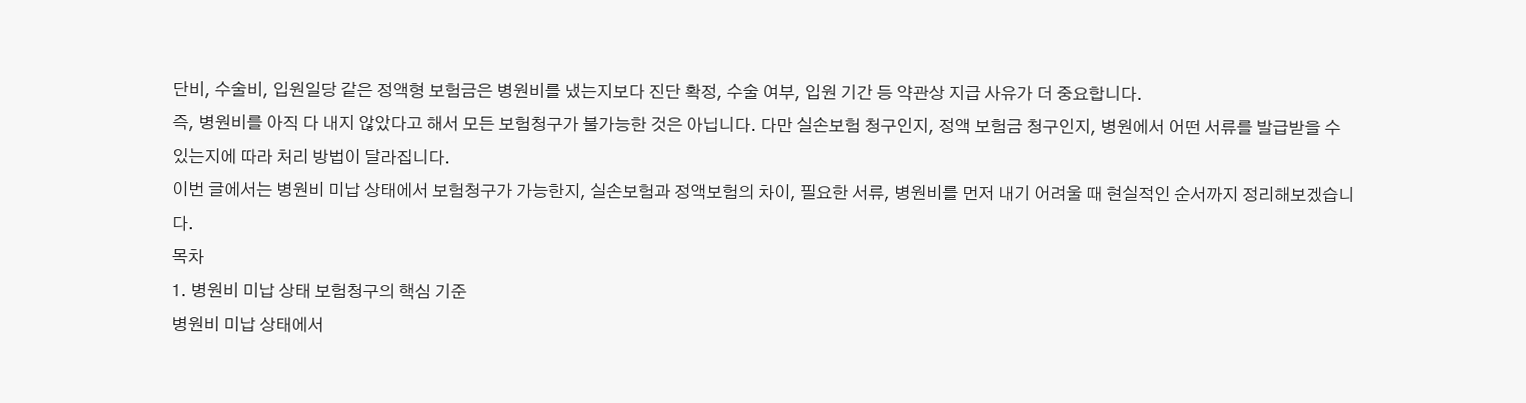단비, 수술비, 입원일당 같은 정액형 보험금은 병원비를 냈는지보다 진단 확정, 수술 여부, 입원 기간 등 약관상 지급 사유가 더 중요합니다.
즉, 병원비를 아직 다 내지 않았다고 해서 모든 보험청구가 불가능한 것은 아닙니다. 다만 실손보험 청구인지, 정액 보험금 청구인지, 병원에서 어떤 서류를 발급받을 수 있는지에 따라 처리 방법이 달라집니다.
이번 글에서는 병원비 미납 상태에서 보험청구가 가능한지, 실손보험과 정액보험의 차이, 필요한 서류, 병원비를 먼저 내기 어려울 때 현실적인 순서까지 정리해보겠습니다.
목차
1. 병원비 미납 상태 보험청구의 핵심 기준
병원비 미납 상태에서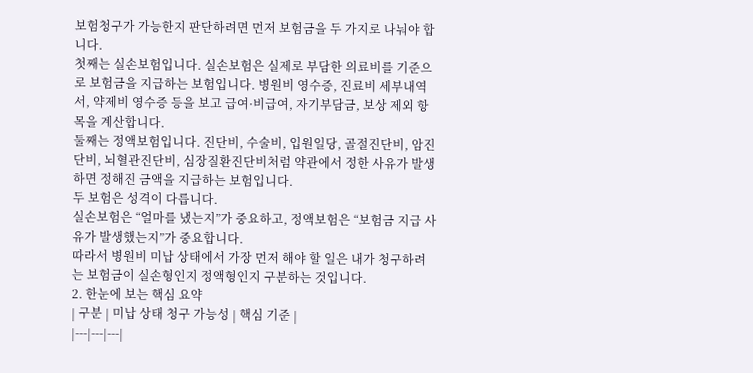보험청구가 가능한지 판단하려면 먼저 보험금을 두 가지로 나눠야 합니다.
첫째는 실손보험입니다. 실손보험은 실제로 부담한 의료비를 기준으로 보험금을 지급하는 보험입니다. 병원비 영수증, 진료비 세부내역서, 약제비 영수증 등을 보고 급여·비급여, 자기부담금, 보상 제외 항목을 계산합니다.
둘째는 정액보험입니다. 진단비, 수술비, 입원일당, 골절진단비, 암진단비, 뇌혈관진단비, 심장질환진단비처럼 약관에서 정한 사유가 발생하면 정해진 금액을 지급하는 보험입니다.
두 보험은 성격이 다릅니다.
실손보험은 “얼마를 냈는지”가 중요하고, 정액보험은 “보험금 지급 사유가 발생했는지”가 중요합니다.
따라서 병원비 미납 상태에서 가장 먼저 해야 할 일은 내가 청구하려는 보험금이 실손형인지 정액형인지 구분하는 것입니다.
2. 한눈에 보는 핵심 요약
| 구분 | 미납 상태 청구 가능성 | 핵심 기준 |
|---|---|---|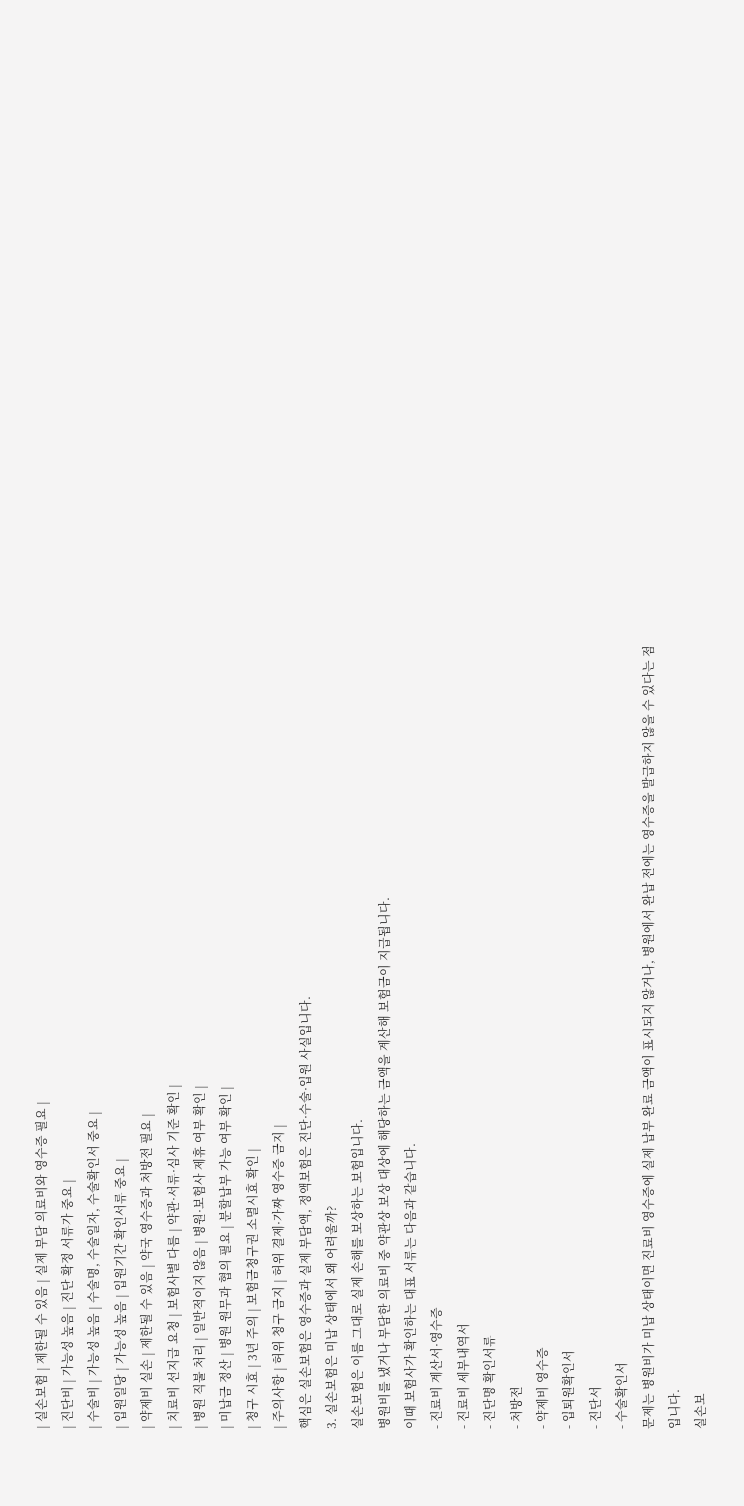| 실손보험 | 제한될 수 있음 | 실제 부담 의료비와 영수증 필요 |
| 진단비 | 가능성 높음 | 진단 확정 서류가 중요 |
| 수술비 | 가능성 높음 | 수술명, 수술일자, 수술확인서 중요 |
| 입원일당 | 가능성 높음 | 입원기간 확인서류 중요 |
| 약제비 실손 | 제한될 수 있음 | 약국 영수증과 처방전 필요 |
| 치료비 선지급 요청 | 보험사별 다름 | 약관·서류·심사 기준 확인 |
| 병원 직불 처리 | 일반적이지 않음 | 병원·보험사 제휴 여부 확인 |
| 미납금 정산 | 병원 원무과 협의 필요 | 분할납부 가능 여부 확인 |
| 청구 시효 | 3년 주의 | 보험금청구권 소멸시효 확인 |
| 주의사항 | 허위 청구 금지 | 허위 결제·가짜 영수증 금지 |
핵심은 실손보험은 영수증과 실제 부담액, 정액보험은 진단·수술·입원 사실입니다.
3. 실손보험은 미납 상태에서 왜 어려울까?
실손보험은 이름 그대로 실제 손해를 보상하는 보험입니다.
병원비를 냈거나 부담한 의료비 중 약관상 보상 대상에 해당하는 금액을 계산해 보험금이 지급됩니다.
이때 보험사가 확인하는 대표 서류는 다음과 같습니다.
- 진료비 계산서·영수증
- 진료비 세부내역서
- 진단명 확인서류
- 처방전
- 약제비 영수증
- 입퇴원확인서
- 진단서
- 수술확인서
문제는 병원비가 미납 상태이면 진료비 영수증에 실제 납부 완료 금액이 표시되지 않거나, 병원에서 완납 전에는 영수증을 발급하지 않을 수 있다는 점입니다.
실손보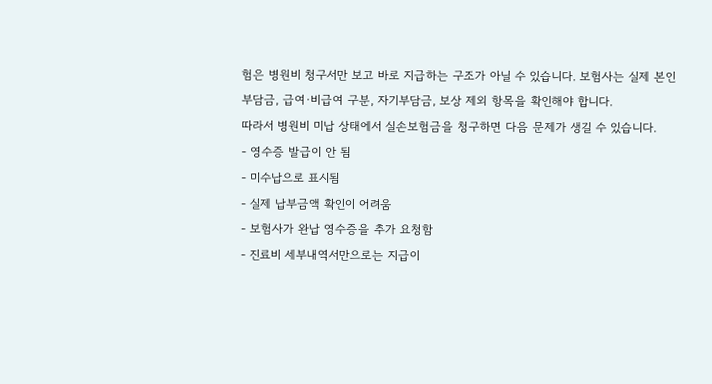험은 병원비 청구서만 보고 바로 지급하는 구조가 아닐 수 있습니다. 보험사는 실제 본인부담금, 급여·비급여 구분, 자기부담금, 보상 제외 항목을 확인해야 합니다.
따라서 병원비 미납 상태에서 실손보험금을 청구하면 다음 문제가 생길 수 있습니다.
- 영수증 발급이 안 됨
- 미수납으로 표시됨
- 실제 납부금액 확인이 어려움
- 보험사가 완납 영수증을 추가 요청함
- 진료비 세부내역서만으로는 지급이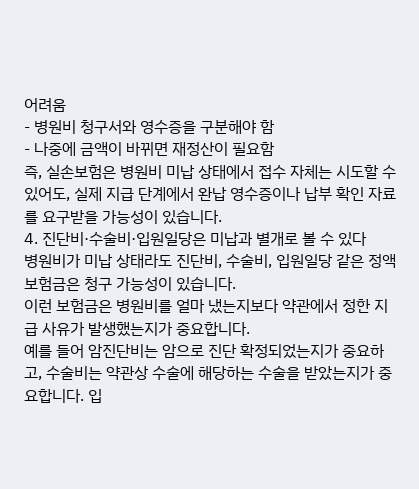어려움
- 병원비 청구서와 영수증을 구분해야 함
- 나중에 금액이 바뀌면 재정산이 필요함
즉, 실손보험은 병원비 미납 상태에서 접수 자체는 시도할 수 있어도, 실제 지급 단계에서 완납 영수증이나 납부 확인 자료를 요구받을 가능성이 있습니다.
4. 진단비·수술비·입원일당은 미납과 별개로 볼 수 있다
병원비가 미납 상태라도 진단비, 수술비, 입원일당 같은 정액 보험금은 청구 가능성이 있습니다.
이런 보험금은 병원비를 얼마 냈는지보다 약관에서 정한 지급 사유가 발생했는지가 중요합니다.
예를 들어 암진단비는 암으로 진단 확정되었는지가 중요하고, 수술비는 약관상 수술에 해당하는 수술을 받았는지가 중요합니다. 입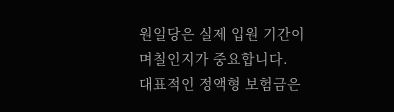원일당은 실제 입원 기간이 며칠인지가 중요합니다.
대표적인 정액형 보험금은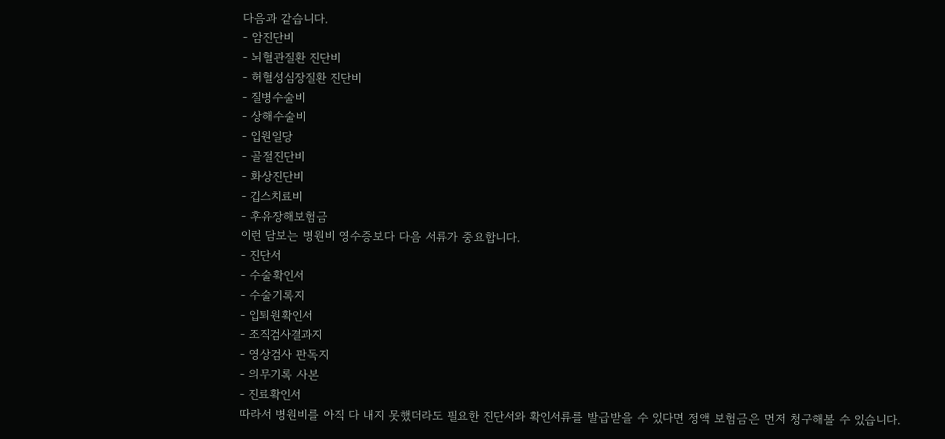다음과 같습니다.
- 암진단비
- 뇌혈관질환 진단비
- 허혈성심장질환 진단비
- 질병수술비
- 상해수술비
- 입원일당
- 골절진단비
- 화상진단비
- 깁스치료비
- 후유장해보험금
이런 담보는 병원비 영수증보다 다음 서류가 중요합니다.
- 진단서
- 수술확인서
- 수술기록지
- 입퇴원확인서
- 조직검사결과지
- 영상검사 판독지
- 의무기록 사본
- 진료확인서
따라서 병원비를 아직 다 내지 못했더라도 필요한 진단서와 확인서류를 발급받을 수 있다면 정액 보험금은 먼저 청구해볼 수 있습니다.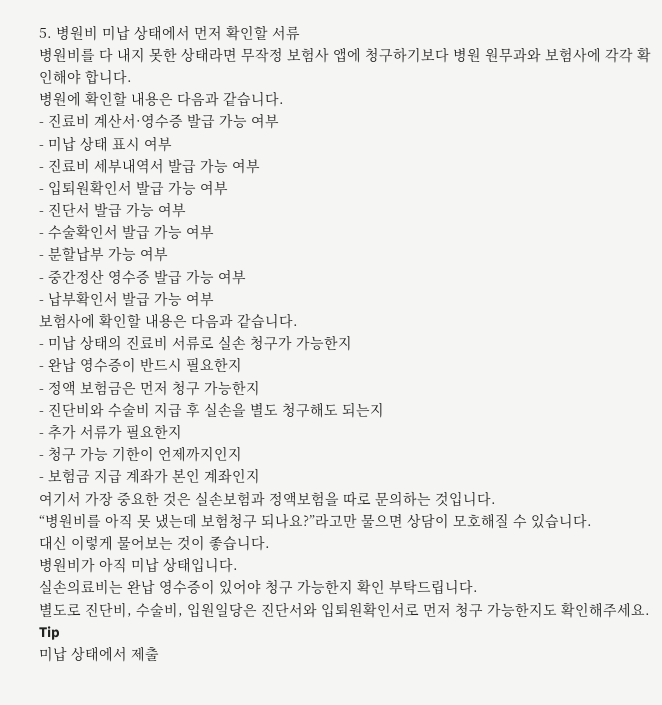5. 병원비 미납 상태에서 먼저 확인할 서류
병원비를 다 내지 못한 상태라면 무작정 보험사 앱에 청구하기보다 병원 원무과와 보험사에 각각 확인해야 합니다.
병원에 확인할 내용은 다음과 같습니다.
- 진료비 계산서·영수증 발급 가능 여부
- 미납 상태 표시 여부
- 진료비 세부내역서 발급 가능 여부
- 입퇴원확인서 발급 가능 여부
- 진단서 발급 가능 여부
- 수술확인서 발급 가능 여부
- 분할납부 가능 여부
- 중간정산 영수증 발급 가능 여부
- 납부확인서 발급 가능 여부
보험사에 확인할 내용은 다음과 같습니다.
- 미납 상태의 진료비 서류로 실손 청구가 가능한지
- 완납 영수증이 반드시 필요한지
- 정액 보험금은 먼저 청구 가능한지
- 진단비와 수술비 지급 후 실손을 별도 청구해도 되는지
- 추가 서류가 필요한지
- 청구 가능 기한이 언제까지인지
- 보험금 지급 계좌가 본인 계좌인지
여기서 가장 중요한 것은 실손보험과 정액보험을 따로 문의하는 것입니다.
“병원비를 아직 못 냈는데 보험청구 되나요?”라고만 물으면 상담이 모호해질 수 있습니다.
대신 이렇게 물어보는 것이 좋습니다.
병원비가 아직 미납 상태입니다.
실손의료비는 완납 영수증이 있어야 청구 가능한지 확인 부탁드립니다.
별도로 진단비, 수술비, 입원일당은 진단서와 입퇴원확인서로 먼저 청구 가능한지도 확인해주세요.
Tip
미납 상태에서 제출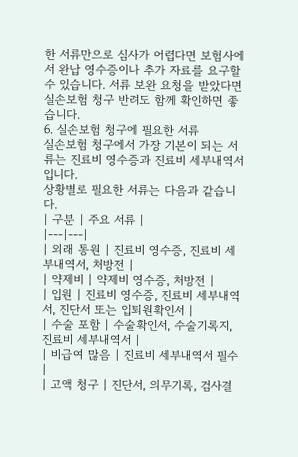한 서류만으로 심사가 어렵다면 보험사에서 완납 영수증이나 추가 자료를 요구할 수 있습니다. 서류 보완 요청을 받았다면 실손보험 청구 반려도 함께 확인하면 좋습니다.
6. 실손보험 청구에 필요한 서류
실손보험 청구에서 가장 기본이 되는 서류는 진료비 영수증과 진료비 세부내역서입니다.
상황별로 필요한 서류는 다음과 같습니다.
| 구분 | 주요 서류 |
|---|---|
| 외래 통원 | 진료비 영수증, 진료비 세부내역서, 처방전 |
| 약제비 | 약제비 영수증, 처방전 |
| 입원 | 진료비 영수증, 진료비 세부내역서, 진단서 또는 입퇴원확인서 |
| 수술 포함 | 수술확인서, 수술기록지, 진료비 세부내역서 |
| 비급여 많음 | 진료비 세부내역서 필수 |
| 고액 청구 | 진단서, 의무기록, 검사결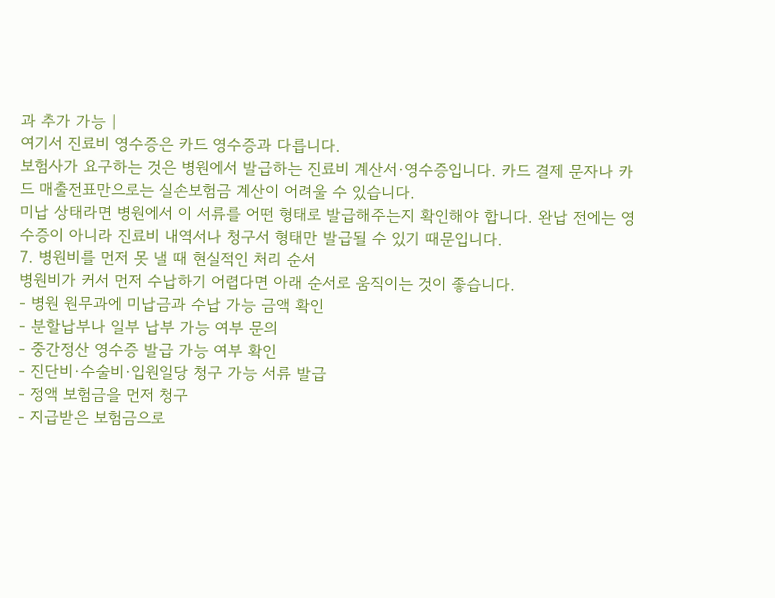과 추가 가능 |
여기서 진료비 영수증은 카드 영수증과 다릅니다.
보험사가 요구하는 것은 병원에서 발급하는 진료비 계산서·영수증입니다. 카드 결제 문자나 카드 매출전표만으로는 실손보험금 계산이 어려울 수 있습니다.
미납 상태라면 병원에서 이 서류를 어떤 형태로 발급해주는지 확인해야 합니다. 완납 전에는 영수증이 아니라 진료비 내역서나 청구서 형태만 발급될 수 있기 때문입니다.
7. 병원비를 먼저 못 낼 때 현실적인 처리 순서
병원비가 커서 먼저 수납하기 어렵다면 아래 순서로 움직이는 것이 좋습니다.
- 병원 원무과에 미납금과 수납 가능 금액 확인
- 분할납부나 일부 납부 가능 여부 문의
- 중간정산 영수증 발급 가능 여부 확인
- 진단비·수술비·입원일당 청구 가능 서류 발급
- 정액 보험금을 먼저 청구
- 지급받은 보험금으로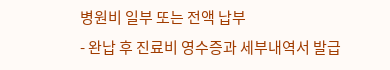병원비 일부 또는 전액 납부
- 완납 후 진료비 영수증과 세부내역서 발급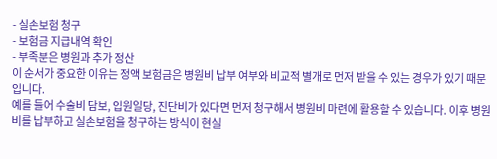- 실손보험 청구
- 보험금 지급내역 확인
- 부족분은 병원과 추가 정산
이 순서가 중요한 이유는 정액 보험금은 병원비 납부 여부와 비교적 별개로 먼저 받을 수 있는 경우가 있기 때문입니다.
예를 들어 수술비 담보, 입원일당, 진단비가 있다면 먼저 청구해서 병원비 마련에 활용할 수 있습니다. 이후 병원비를 납부하고 실손보험을 청구하는 방식이 현실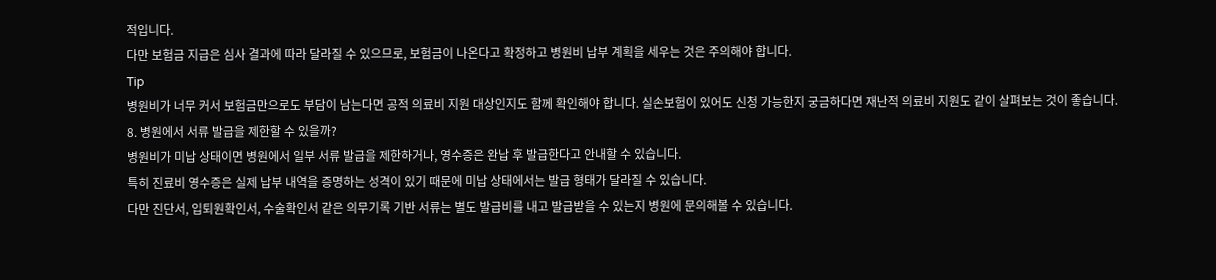적입니다.
다만 보험금 지급은 심사 결과에 따라 달라질 수 있으므로, 보험금이 나온다고 확정하고 병원비 납부 계획을 세우는 것은 주의해야 합니다.
Tip
병원비가 너무 커서 보험금만으로도 부담이 남는다면 공적 의료비 지원 대상인지도 함께 확인해야 합니다. 실손보험이 있어도 신청 가능한지 궁금하다면 재난적 의료비 지원도 같이 살펴보는 것이 좋습니다.
8. 병원에서 서류 발급을 제한할 수 있을까?
병원비가 미납 상태이면 병원에서 일부 서류 발급을 제한하거나, 영수증은 완납 후 발급한다고 안내할 수 있습니다.
특히 진료비 영수증은 실제 납부 내역을 증명하는 성격이 있기 때문에 미납 상태에서는 발급 형태가 달라질 수 있습니다.
다만 진단서, 입퇴원확인서, 수술확인서 같은 의무기록 기반 서류는 별도 발급비를 내고 발급받을 수 있는지 병원에 문의해볼 수 있습니다.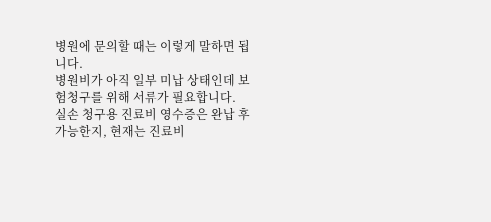병원에 문의할 때는 이렇게 말하면 됩니다.
병원비가 아직 일부 미납 상태인데 보험청구를 위해 서류가 필요합니다.
실손 청구용 진료비 영수증은 완납 후 가능한지, 현재는 진료비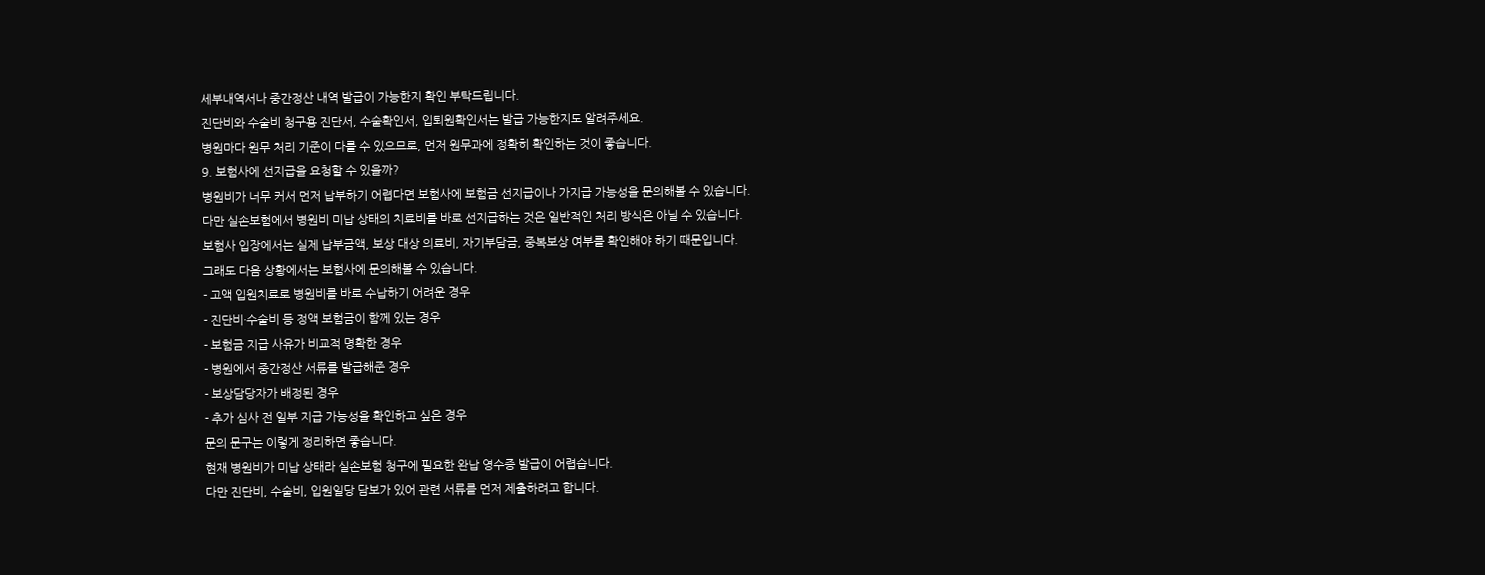세부내역서나 중간정산 내역 발급이 가능한지 확인 부탁드립니다.
진단비와 수술비 청구용 진단서, 수술확인서, 입퇴원확인서는 발급 가능한지도 알려주세요.
병원마다 원무 처리 기준이 다를 수 있으므로, 먼저 원무과에 정확히 확인하는 것이 좋습니다.
9. 보험사에 선지급을 요청할 수 있을까?
병원비가 너무 커서 먼저 납부하기 어렵다면 보험사에 보험금 선지급이나 가지급 가능성을 문의해볼 수 있습니다.
다만 실손보험에서 병원비 미납 상태의 치료비를 바로 선지급하는 것은 일반적인 처리 방식은 아닐 수 있습니다.
보험사 입장에서는 실제 납부금액, 보상 대상 의료비, 자기부담금, 중복보상 여부를 확인해야 하기 때문입니다.
그래도 다음 상황에서는 보험사에 문의해볼 수 있습니다.
- 고액 입원치료로 병원비를 바로 수납하기 어려운 경우
- 진단비·수술비 등 정액 보험금이 함께 있는 경우
- 보험금 지급 사유가 비교적 명확한 경우
- 병원에서 중간정산 서류를 발급해준 경우
- 보상담당자가 배정된 경우
- 추가 심사 전 일부 지급 가능성을 확인하고 싶은 경우
문의 문구는 이렇게 정리하면 좋습니다.
현재 병원비가 미납 상태라 실손보험 청구에 필요한 완납 영수증 발급이 어렵습니다.
다만 진단비, 수술비, 입원일당 담보가 있어 관련 서류를 먼저 제출하려고 합니다.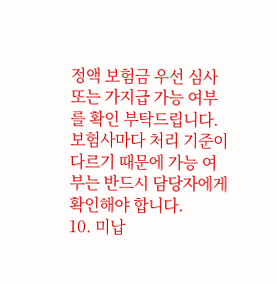정액 보험금 우선 심사 또는 가지급 가능 여부를 확인 부탁드립니다.
보험사마다 처리 기준이 다르기 때문에 가능 여부는 반드시 담당자에게 확인해야 합니다.
10. 미납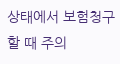상태에서 보험청구할 때 주의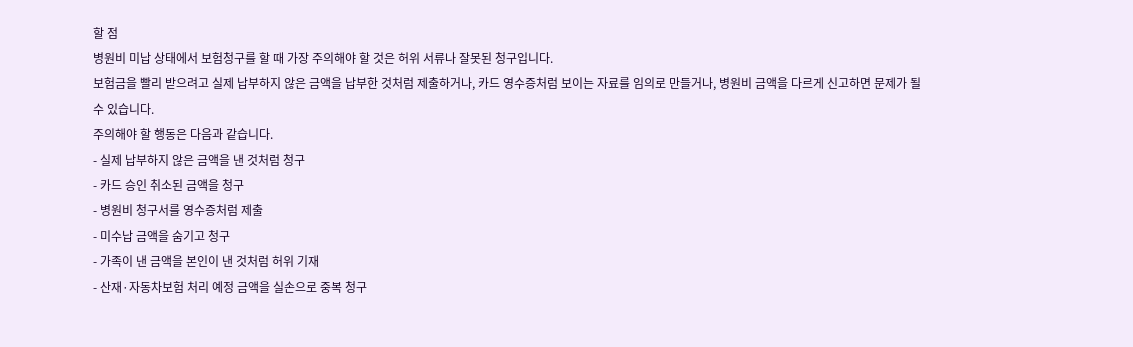할 점
병원비 미납 상태에서 보험청구를 할 때 가장 주의해야 할 것은 허위 서류나 잘못된 청구입니다.
보험금을 빨리 받으려고 실제 납부하지 않은 금액을 납부한 것처럼 제출하거나, 카드 영수증처럼 보이는 자료를 임의로 만들거나, 병원비 금액을 다르게 신고하면 문제가 될 수 있습니다.
주의해야 할 행동은 다음과 같습니다.
- 실제 납부하지 않은 금액을 낸 것처럼 청구
- 카드 승인 취소된 금액을 청구
- 병원비 청구서를 영수증처럼 제출
- 미수납 금액을 숨기고 청구
- 가족이 낸 금액을 본인이 낸 것처럼 허위 기재
- 산재·자동차보험 처리 예정 금액을 실손으로 중복 청구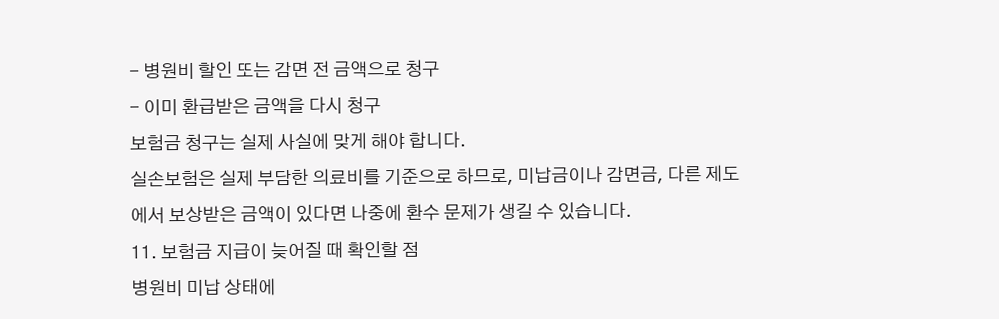- 병원비 할인 또는 감면 전 금액으로 청구
- 이미 환급받은 금액을 다시 청구
보험금 청구는 실제 사실에 맞게 해야 합니다.
실손보험은 실제 부담한 의료비를 기준으로 하므로, 미납금이나 감면금, 다른 제도에서 보상받은 금액이 있다면 나중에 환수 문제가 생길 수 있습니다.
11. 보험금 지급이 늦어질 때 확인할 점
병원비 미납 상태에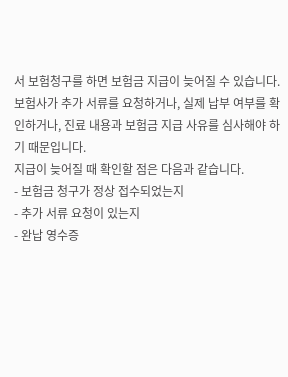서 보험청구를 하면 보험금 지급이 늦어질 수 있습니다.
보험사가 추가 서류를 요청하거나, 실제 납부 여부를 확인하거나, 진료 내용과 보험금 지급 사유를 심사해야 하기 때문입니다.
지급이 늦어질 때 확인할 점은 다음과 같습니다.
- 보험금 청구가 정상 접수되었는지
- 추가 서류 요청이 있는지
- 완납 영수증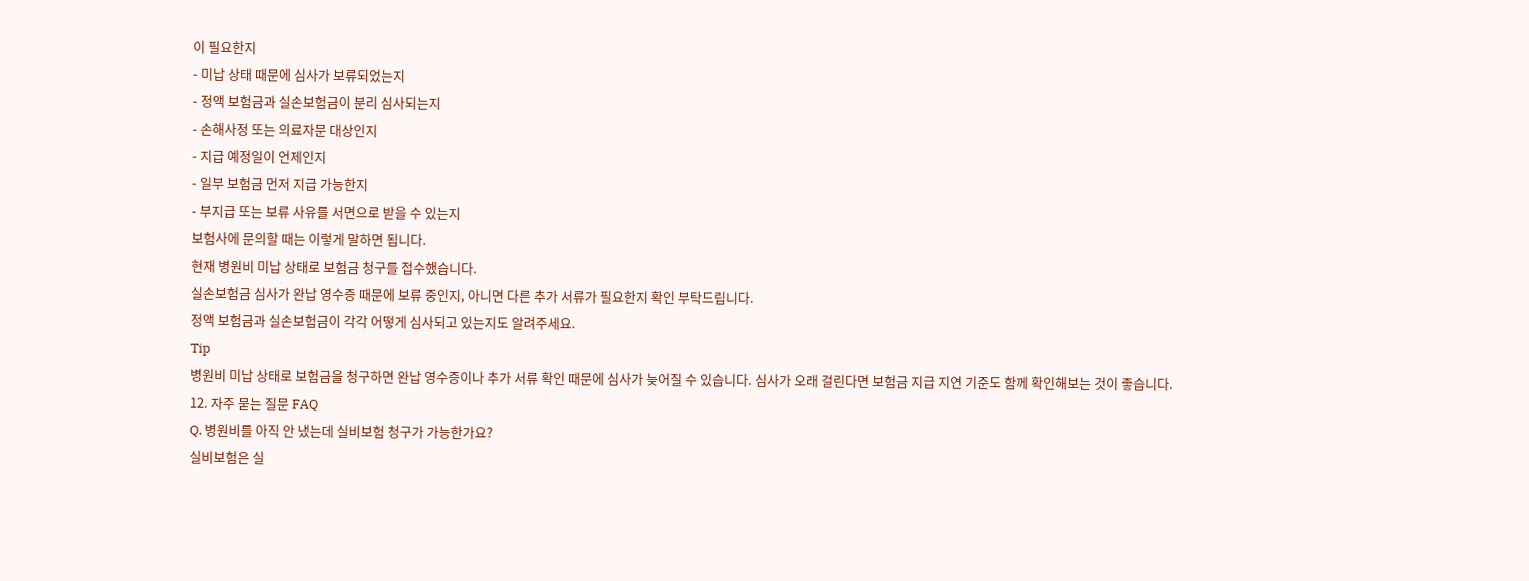이 필요한지
- 미납 상태 때문에 심사가 보류되었는지
- 정액 보험금과 실손보험금이 분리 심사되는지
- 손해사정 또는 의료자문 대상인지
- 지급 예정일이 언제인지
- 일부 보험금 먼저 지급 가능한지
- 부지급 또는 보류 사유를 서면으로 받을 수 있는지
보험사에 문의할 때는 이렇게 말하면 됩니다.
현재 병원비 미납 상태로 보험금 청구를 접수했습니다.
실손보험금 심사가 완납 영수증 때문에 보류 중인지, 아니면 다른 추가 서류가 필요한지 확인 부탁드립니다.
정액 보험금과 실손보험금이 각각 어떻게 심사되고 있는지도 알려주세요.
Tip
병원비 미납 상태로 보험금을 청구하면 완납 영수증이나 추가 서류 확인 때문에 심사가 늦어질 수 있습니다. 심사가 오래 걸린다면 보험금 지급 지연 기준도 함께 확인해보는 것이 좋습니다.
12. 자주 묻는 질문 FAQ
Q. 병원비를 아직 안 냈는데 실비보험 청구가 가능한가요?
실비보험은 실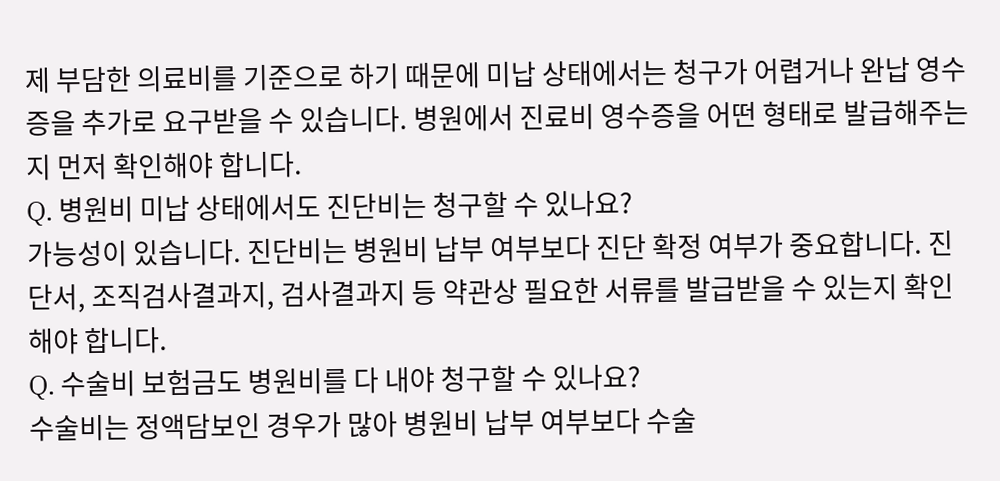제 부담한 의료비를 기준으로 하기 때문에 미납 상태에서는 청구가 어렵거나 완납 영수증을 추가로 요구받을 수 있습니다. 병원에서 진료비 영수증을 어떤 형태로 발급해주는지 먼저 확인해야 합니다.
Q. 병원비 미납 상태에서도 진단비는 청구할 수 있나요?
가능성이 있습니다. 진단비는 병원비 납부 여부보다 진단 확정 여부가 중요합니다. 진단서, 조직검사결과지, 검사결과지 등 약관상 필요한 서류를 발급받을 수 있는지 확인해야 합니다.
Q. 수술비 보험금도 병원비를 다 내야 청구할 수 있나요?
수술비는 정액담보인 경우가 많아 병원비 납부 여부보다 수술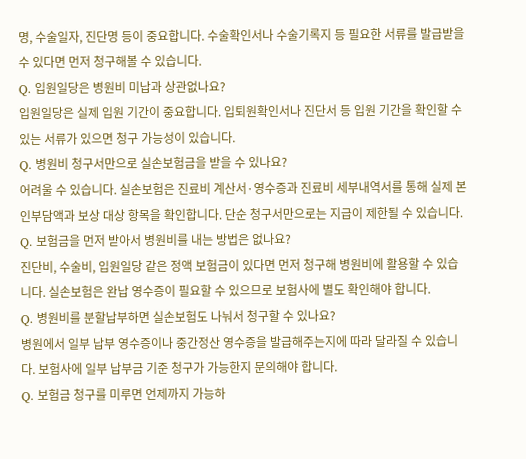명, 수술일자, 진단명 등이 중요합니다. 수술확인서나 수술기록지 등 필요한 서류를 발급받을 수 있다면 먼저 청구해볼 수 있습니다.
Q. 입원일당은 병원비 미납과 상관없나요?
입원일당은 실제 입원 기간이 중요합니다. 입퇴원확인서나 진단서 등 입원 기간을 확인할 수 있는 서류가 있으면 청구 가능성이 있습니다.
Q. 병원비 청구서만으로 실손보험금을 받을 수 있나요?
어려울 수 있습니다. 실손보험은 진료비 계산서·영수증과 진료비 세부내역서를 통해 실제 본인부담액과 보상 대상 항목을 확인합니다. 단순 청구서만으로는 지급이 제한될 수 있습니다.
Q. 보험금을 먼저 받아서 병원비를 내는 방법은 없나요?
진단비, 수술비, 입원일당 같은 정액 보험금이 있다면 먼저 청구해 병원비에 활용할 수 있습니다. 실손보험은 완납 영수증이 필요할 수 있으므로 보험사에 별도 확인해야 합니다.
Q. 병원비를 분할납부하면 실손보험도 나눠서 청구할 수 있나요?
병원에서 일부 납부 영수증이나 중간정산 영수증을 발급해주는지에 따라 달라질 수 있습니다. 보험사에 일부 납부금 기준 청구가 가능한지 문의해야 합니다.
Q. 보험금 청구를 미루면 언제까지 가능하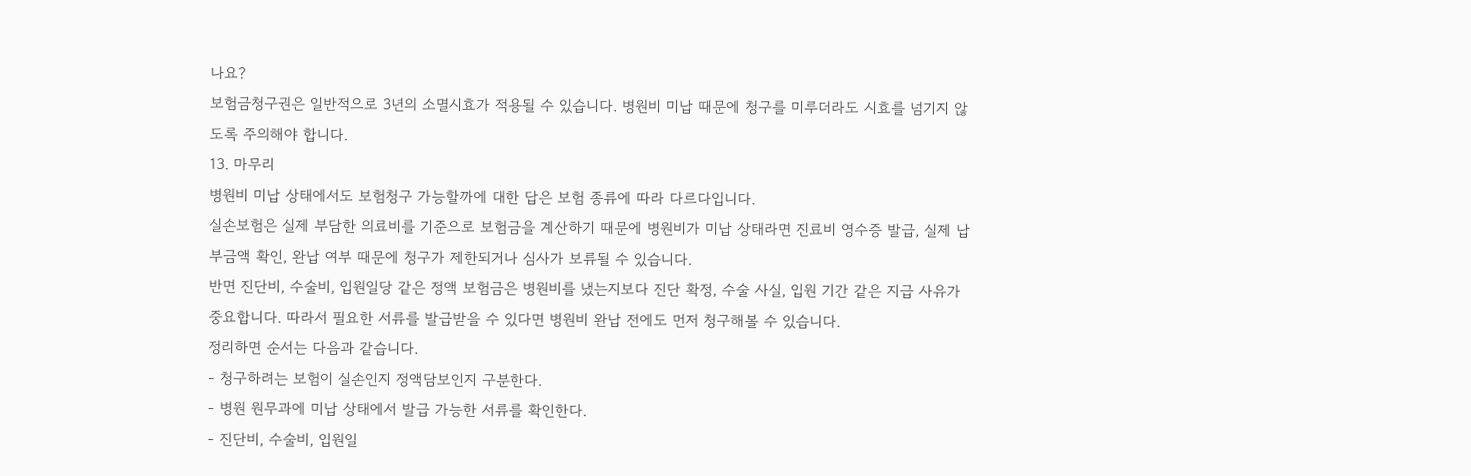나요?
보험금청구권은 일반적으로 3년의 소멸시효가 적용될 수 있습니다. 병원비 미납 때문에 청구를 미루더라도 시효를 넘기지 않도록 주의해야 합니다.
13. 마무리
병원비 미납 상태에서도 보험청구 가능할까에 대한 답은 보험 종류에 따라 다르다입니다.
실손보험은 실제 부담한 의료비를 기준으로 보험금을 계산하기 때문에 병원비가 미납 상태라면 진료비 영수증 발급, 실제 납부금액 확인, 완납 여부 때문에 청구가 제한되거나 심사가 보류될 수 있습니다.
반면 진단비, 수술비, 입원일당 같은 정액 보험금은 병원비를 냈는지보다 진단 확정, 수술 사실, 입원 기간 같은 지급 사유가 중요합니다. 따라서 필요한 서류를 발급받을 수 있다면 병원비 완납 전에도 먼저 청구해볼 수 있습니다.
정리하면 순서는 다음과 같습니다.
- 청구하려는 보험이 실손인지 정액담보인지 구분한다.
- 병원 원무과에 미납 상태에서 발급 가능한 서류를 확인한다.
- 진단비, 수술비, 입원일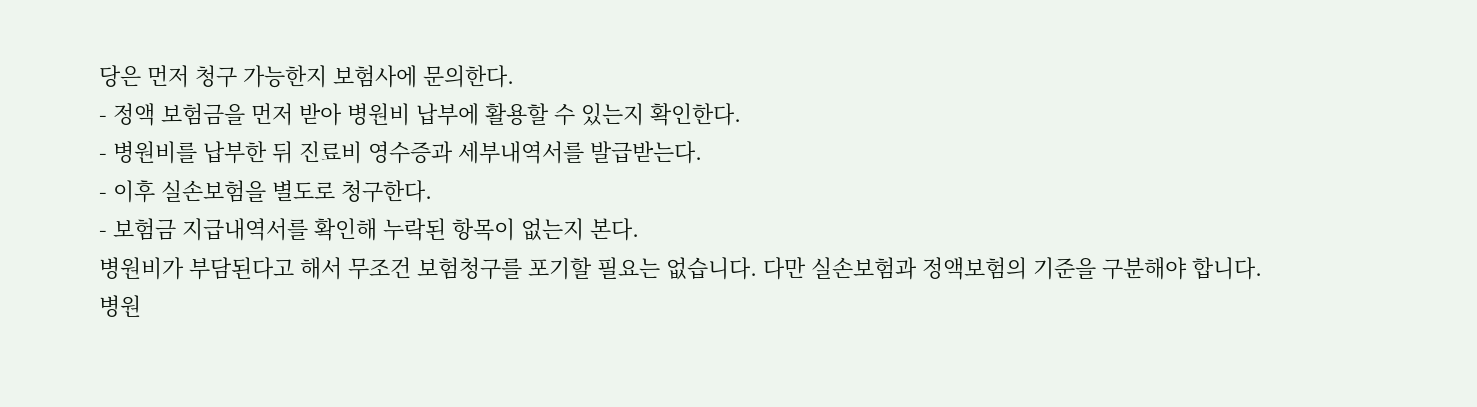당은 먼저 청구 가능한지 보험사에 문의한다.
- 정액 보험금을 먼저 받아 병원비 납부에 활용할 수 있는지 확인한다.
- 병원비를 납부한 뒤 진료비 영수증과 세부내역서를 발급받는다.
- 이후 실손보험을 별도로 청구한다.
- 보험금 지급내역서를 확인해 누락된 항목이 없는지 본다.
병원비가 부담된다고 해서 무조건 보험청구를 포기할 필요는 없습니다. 다만 실손보험과 정액보험의 기준을 구분해야 합니다.
병원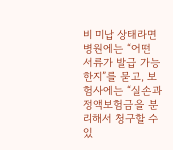비 미납 상태라면 병원에는 “어떤 서류가 발급 가능한지”를 묻고, 보험사에는 “실손과 정액보험금을 분리해서 청구할 수 있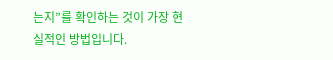는지”를 확인하는 것이 가장 현실적인 방법입니다.